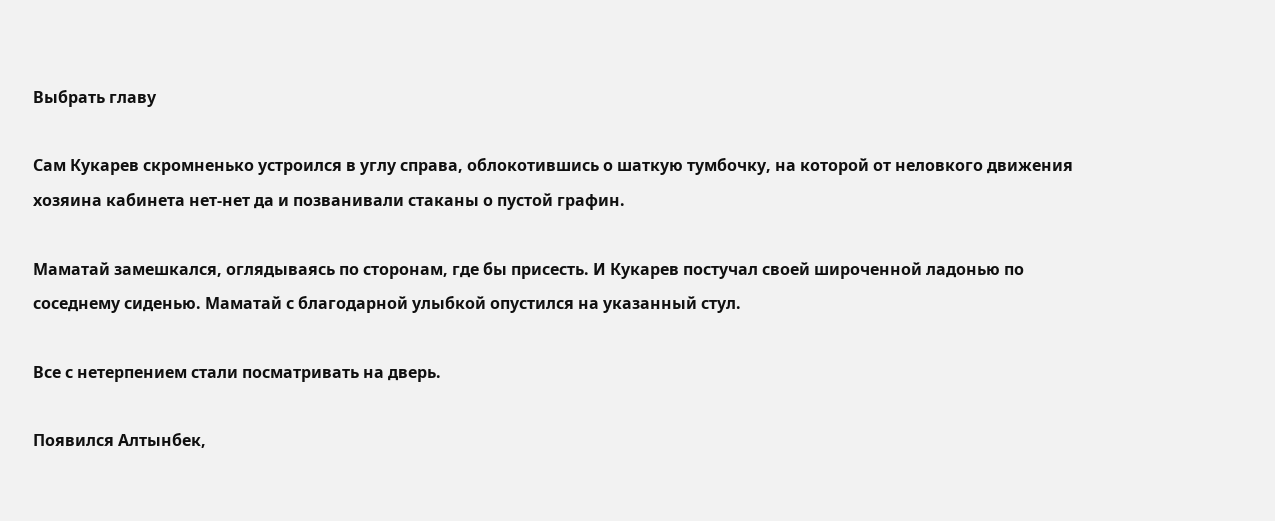Выбрать главу

Сам Кукарев скромненько устроился в углу справа, облокотившись о шаткую тумбочку, на которой от неловкого движения хозяина кабинета нет-нет да и позванивали стаканы о пустой графин.

Маматай замешкался, оглядываясь по сторонам, где бы присесть. И Кукарев постучал своей широченной ладонью по соседнему сиденью. Маматай с благодарной улыбкой опустился на указанный стул.

Все с нетерпением стали посматривать на дверь.

Появился Алтынбек,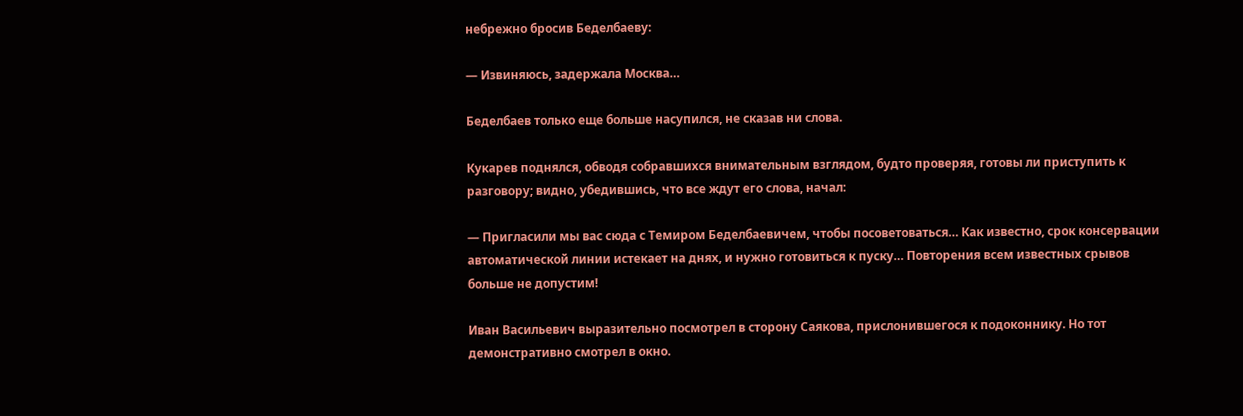небрежно бросив Беделбаеву:

— Извиняюсь, задержала Москва…

Беделбаев только еще больше насупился, не сказав ни слова.

Кукарев поднялся, обводя собравшихся внимательным взглядом, будто проверяя, готовы ли приступить к разговору; видно, убедившись, что все ждут его слова, начал:

— Пригласили мы вас сюда с Темиром Беделбаевичем, чтобы посоветоваться… Как известно, срок консервации автоматической линии истекает на днях, и нужно готовиться к пуску… Повторения всем известных срывов больше не допустим!

Иван Васильевич выразительно посмотрел в сторону Саякова, прислонившегося к подоконнику. Но тот демонстративно смотрел в окно.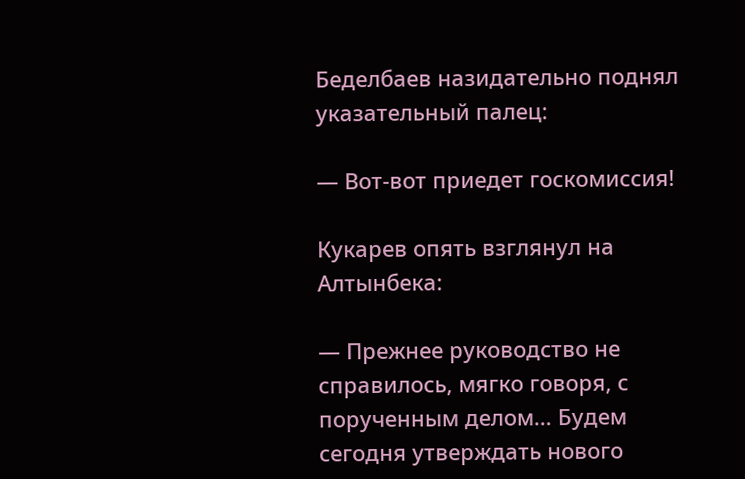Беделбаев назидательно поднял указательный палец:

— Вот-вот приедет госкомиссия!

Кукарев опять взглянул на Алтынбека:

— Прежнее руководство не справилось, мягко говоря, с порученным делом… Будем сегодня утверждать нового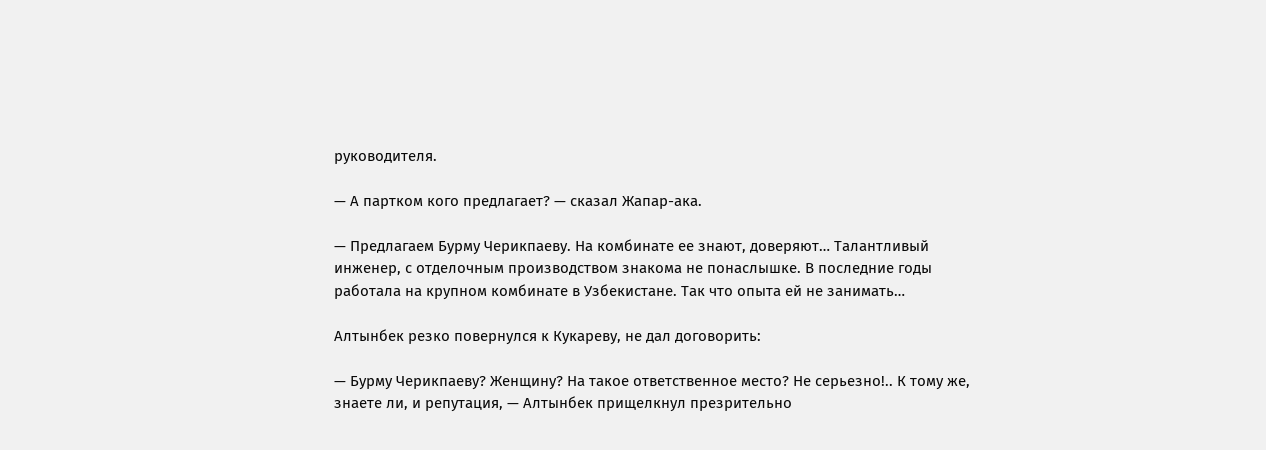руководителя.

— А партком кого предлагает? — сказал Жапар-ака.

— Предлагаем Бурму Черикпаеву. На комбинате ее знают, доверяют… Талантливый инженер, с отделочным производством знакома не понаслышке. В последние годы работала на крупном комбинате в Узбекистане. Так что опыта ей не занимать…

Алтынбек резко повернулся к Кукареву, не дал договорить:

— Бурму Черикпаеву? Женщину? На такое ответственное место? Не серьезно!.. К тому же, знаете ли, и репутация, — Алтынбек прищелкнул презрительно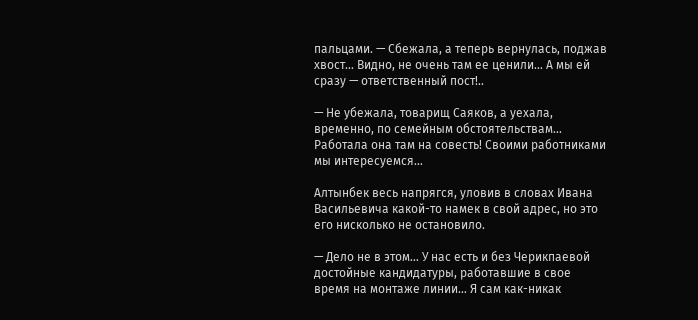пальцами. — Сбежала, а теперь вернулась, поджав хвост… Видно, не очень там ее ценили… А мы ей сразу — ответственный пост!..

— Не убежала, товарищ Саяков, а уехала, временно, по семейным обстоятельствам… Работала она там на совесть! Своими работниками мы интересуемся…

Алтынбек весь напрягся, уловив в словах Ивана Васильевича какой-то намек в свой адрес, но это его нисколько не остановило.

— Дело не в этом… У нас есть и без Черикпаевой достойные кандидатуры, работавшие в свое время на монтаже линии… Я сам как-никак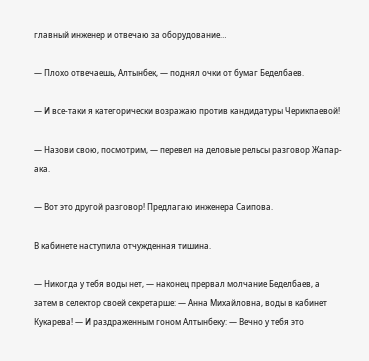главный инженер и отвечаю за оборудование…

— Плохо отвечаешь, Алтынбек, — поднял очки от бумаг Беделбаев.

— И все-таки я категорически возражаю против кандидатуры Черикпаевой!

— Назови свою, посмотрим, — перевел на деловые рельсы разговор Жапар-ака.

— Вот это другой разговор! Предлагаю инженера Саипова.

В кабинете наступила отчужденная тишина.

— Никогда у тебя воды нет, — наконец прервал молчание Беделбаев, а затем в селектор своей секретарше: — Анна Михайловна, воды в кабинет Кукарева! — И раздраженным гоном Алтынбеку: — Вечно у тебя это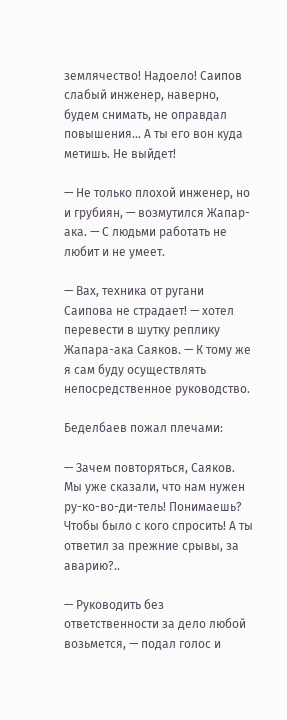землячество! Надоело! Саипов слабый инженер, наверно, будем снимать, не оправдал повышения… А ты его вон куда метишь. Не выйдет!

— Не только плохой инженер, но и грубиян, — возмутился Жапар-ака. — С людьми работать не любит и не умеет.

— Вах, техника от ругани Саипова не страдает! — хотел перевести в шутку реплику Жапара-ака Саяков. — К тому же я сам буду осуществлять непосредственное руководство.

Беделбаев пожал плечами:

— Зачем повторяться, Саяков. Мы уже сказали, что нам нужен ру-ко-во-ди-тель! Понимаешь? Чтобы было с кого спросить! А ты ответил за прежние срывы, за аварию?..

— Руководить без ответственности за дело любой возьмется, — подал голос и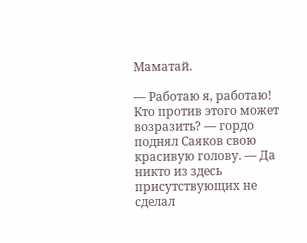Маматай.

— Работаю я, работаю! Кто против этого может возразить? — гордо поднял Саяков свою красивую голову. — Да никто из здесь присутствующих не сделал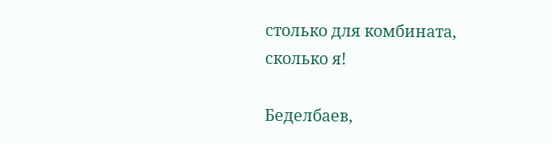столько для комбината, сколько я!

Беделбаев,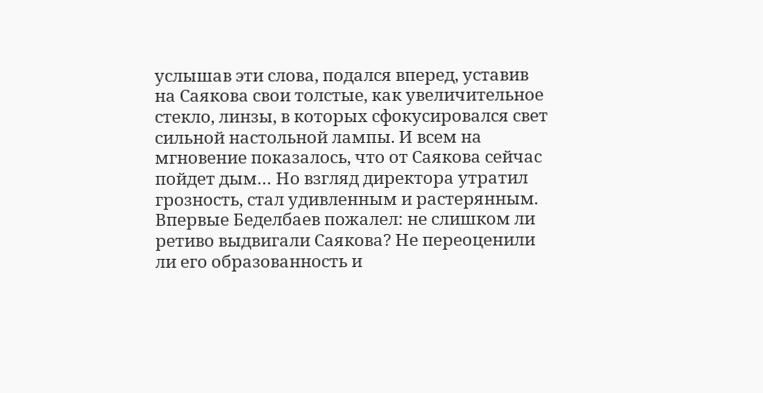услышав эти слова, подался вперед, уставив на Саякова свои толстые, как увеличительное стекло, линзы, в которых сфокусировался свет сильной настольной лампы. И всем на мгновение показалось, что от Саякова сейчас пойдет дым… Но взгляд директора утратил грозность, стал удивленным и растерянным. Впервые Беделбаев пожалел: не слишком ли ретиво выдвигали Саякова? Не переоценили ли его образованность и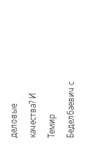деловые качества? И Темир Беделбаевич с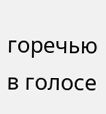горечью в голосе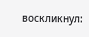воскликнул: